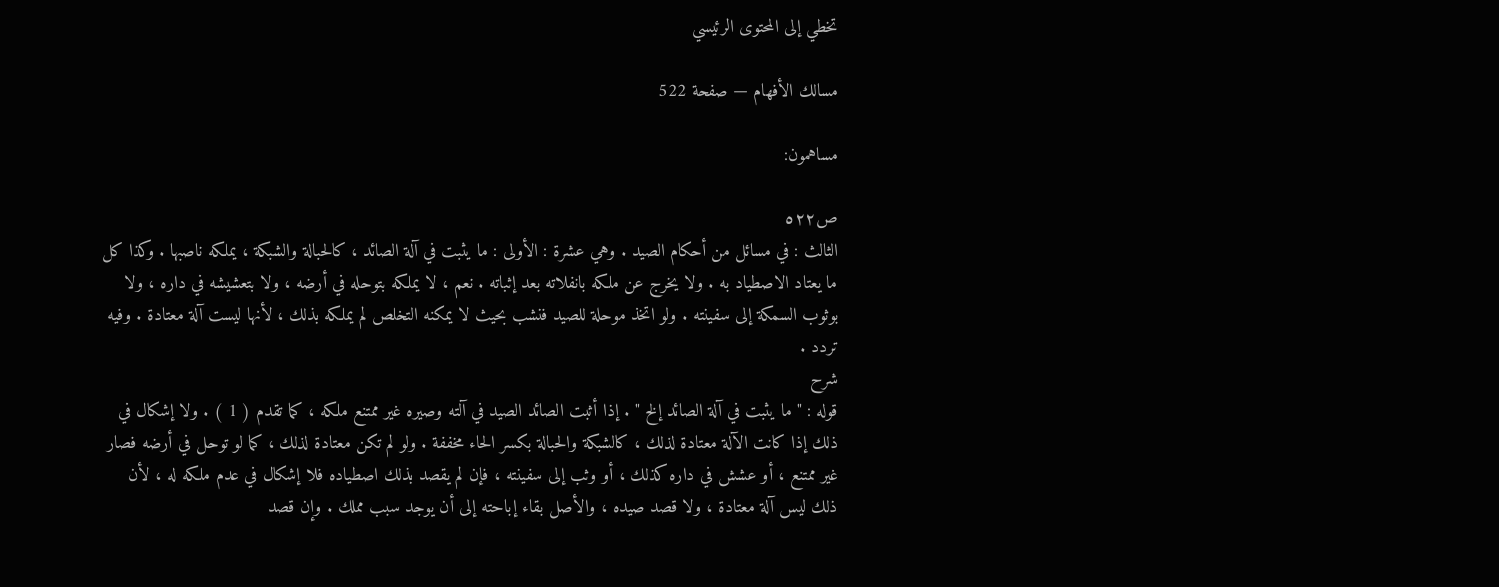تخطي إلى المحتوى الرئيسي

مسالك الأفهام — صفحة 522

مساهمون:

ص٥٢٢
الثالث : في مسائل من أحكام الصيد . وهي عشرة : الأولى : ما يثبت في آلة الصائد ، كالحبالة والشبكة ، يملكه ناصبها . وكذا كل ما يعتاد الاصطياد به . ولا يخرج عن ملكه بانفلاته بعد إثباته . نعم ، لا يملكه بتوحله في أرضه ، ولا بتعشيشه في داره ، ولا بوثوب السمكة إلى سفينته . ولو اتخذ موحلة للصيد فنشب بحيث لا يمكنه التخلص لم يملكه بذلك ، لأنها ليست آلة معتادة . وفيه تردد .
شرح
قوله : " ما يثبت في آلة الصائد إلخ " . إذا أثبت الصائد الصيد في آلته وصيره غير ممتنع ملكه ، كما تقدم ( 1 ) . ولا إشكال في ذلك إذا كانت الآلة معتادة لذلك ، كالشبكة والحبالة بكسر الحاء مخففة . ولو لم تكن معتادة لذلك ، كما لو توحل في أرضه فصار غير ممتنع ، أو عشش في داره كذلك ، أو وثب إلى سفينته ، فإن لم يقصد بذلك اصطياده فلا إشكال في عدم ملكه له ، لأن ذلك ليس آلة معتادة ، ولا قصد صيده ، والأصل بقاء إباحته إلى أن يوجد سبب مملك . وإن قصد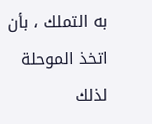به التملك ، بأن اتخذ الموحلة لذلك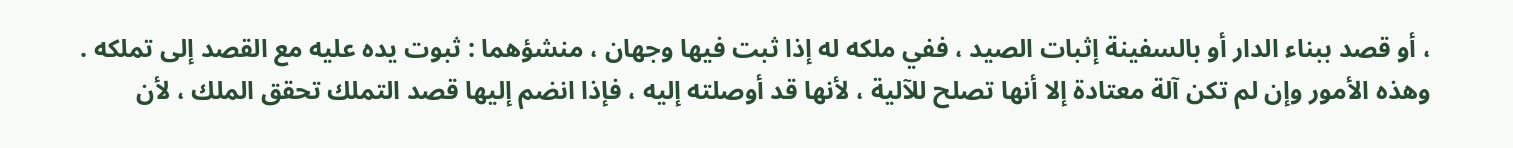، أو قصد ببناء الدار أو بالسفينة إثبات الصيد ، ففي ملكه له إذا ثبت فيها وجهان ، منشؤهما : ثبوت يده عليه مع القصد إلى تملكه . وهذه الأمور وإن لم تكن آلة معتادة إلا أنها تصلح للآلية ، لأنها قد أوصلته إليه ، فإذا انضم إليها قصد التملك تحقق الملك ، لأن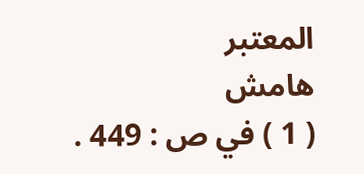المعتبر
هامش
( 1 ) في ص : 449 .